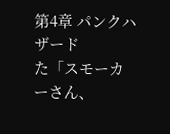第4章 パンクハザード
た「スモーカーさん、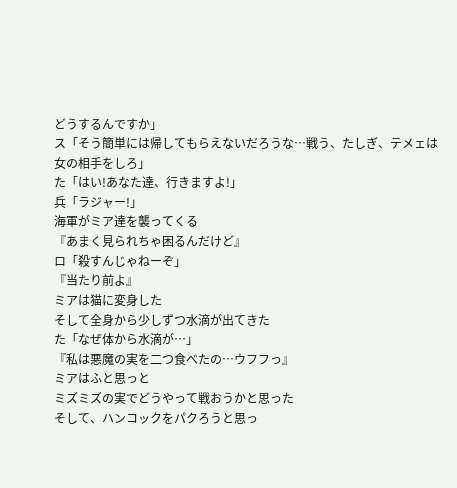どうするんですか」
ス「そう簡単には帰してもらえないだろうな…戦う、たしぎ、テメェは女の相手をしろ」
た「はい!あなた達、行きますよ!」
兵「ラジャー!」
海軍がミア達を襲ってくる
『あまく見られちゃ困るんだけど』
ロ「殺すんじゃねーぞ」
『当たり前よ』
ミアは猫に変身した
そして全身から少しずつ水滴が出てきた
た「なぜ体から水滴が…」
『私は悪魔の実を二つ食べたの…ウフフっ』
ミアはふと思っと
ミズミズの実でどうやって戦おうかと思った
そして、ハンコックをパクろうと思っ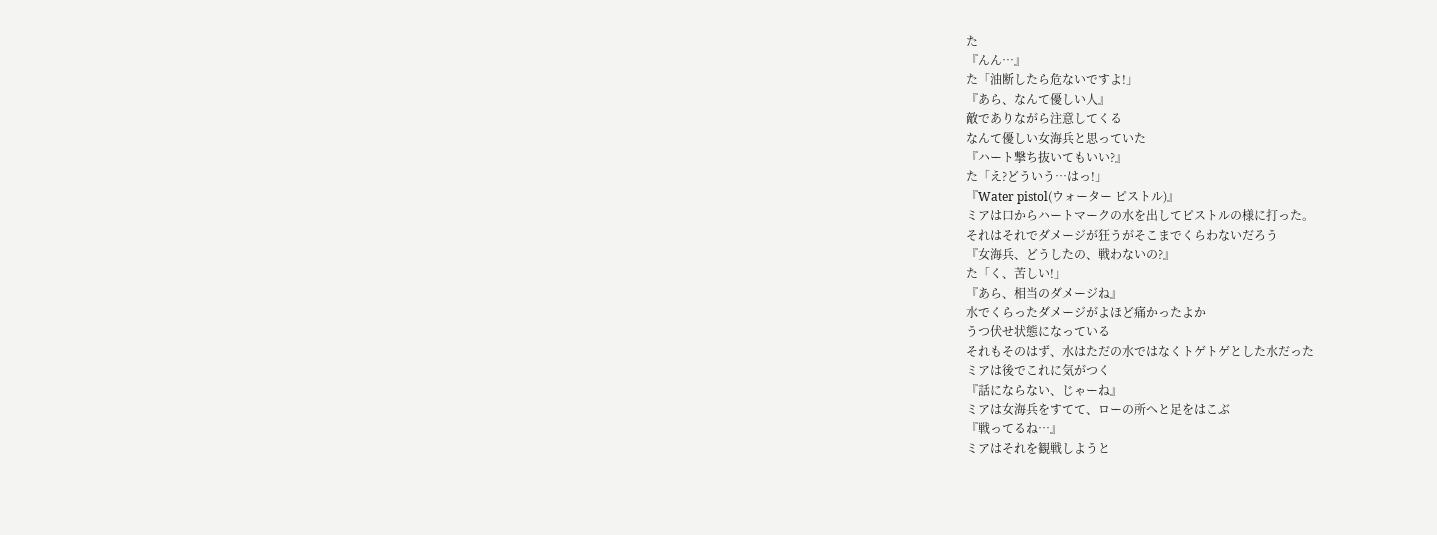た
『んん…』
た「油断したら危ないですよ!」
『あら、なんて優しい人』
敵でありながら注意してくる
なんて優しい女海兵と思っていた
『ハート撃ち抜いてもいい?』
た「え?どういう…はっ!」
『Water pistol(ウォーター ピストル)』
ミアは口からハートマークの水を出してピストルの様に打った。
それはそれでダメージが狂うがそこまでくらわないだろう
『女海兵、どうしたの、戦わないの?』
た「く、苦しい!」
『あら、相当のダメージね』
水でくらったダメージがよほど痛かったよか
うつ伏せ状態になっている
それもそのはず、水はただの水ではなくトゲトゲとした水だった
ミアは後でこれに気がつく
『話にならない、じゃーね』
ミアは女海兵をすてて、ローの所へと足をはこぶ
『戦ってるね…』
ミアはそれを観戦しようと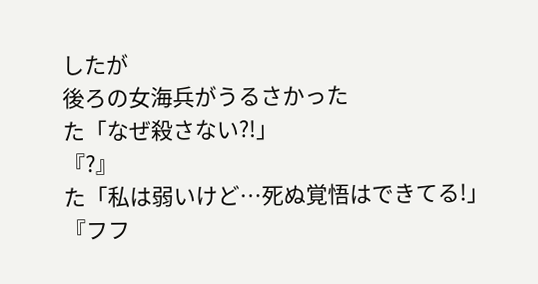したが
後ろの女海兵がうるさかった
た「なぜ殺さない?!」
『?』
た「私は弱いけど…死ぬ覚悟はできてる!」
『フフ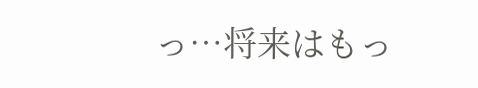っ…将来はもっ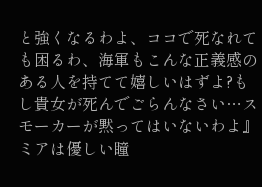と強くなるわよ、ココで死なれても困るわ、海軍もこんな正義感のある人を持てて嬉しいはずよ?もし貴女が死んでごらんなさい…スモーカーが黙ってはいないわよ』
ミアは優しい瞳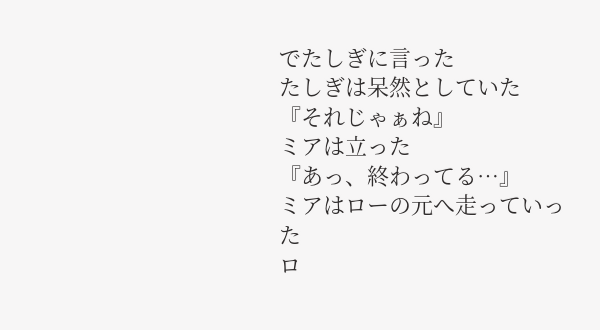でたしぎに言った
たしぎは呆然としていた
『それじゃぁね』
ミアは立った
『あっ、終わってる…』
ミアはローの元へ走っていった
ロ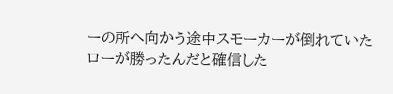ーの所へ向かう途中スモーカーが倒れていた
ローが勝ったんだと確信した